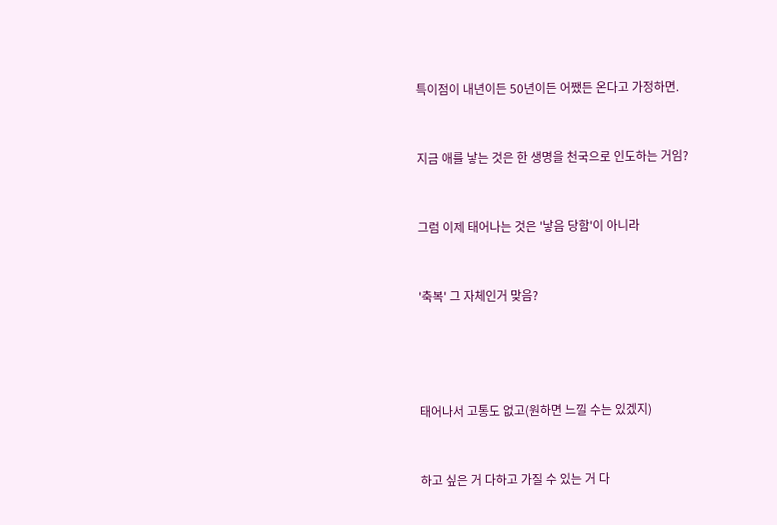특이점이 내년이든 50년이든 어쨌든 온다고 가정하면.


지금 애를 낳는 것은 한 생명을 천국으로 인도하는 거임?


그럼 이제 태어나는 것은 '낳음 당함'이 아니라


'축복' 그 자체인거 맞음?




태어나서 고통도 없고(원하면 느낄 수는 있겠지)


하고 싶은 거 다하고 가질 수 있는 거 다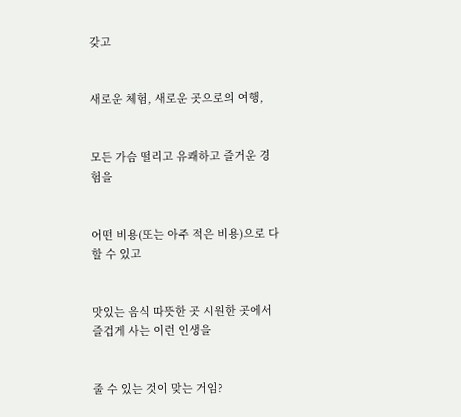갖고


새로운 체험, 새로운 곳으로의 여행,


모든 가슴 떨리고 유쾌하고 즐거운 경험을


어떤 비용(또는 아주 적은 비용)으로 다 할 수 있고


맛있는 음식 따뜻한 곳 시원한 곳에서 즐겁게 사는 이런 인생을


줄 수 있는 것이 맞는 거임?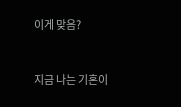이게 맞음?


지금 나는 기혼이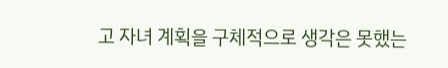고 자녀 계획을 구체적으로 생각은 못했는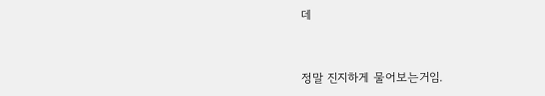데


정말 진지하게 물어보는거임.